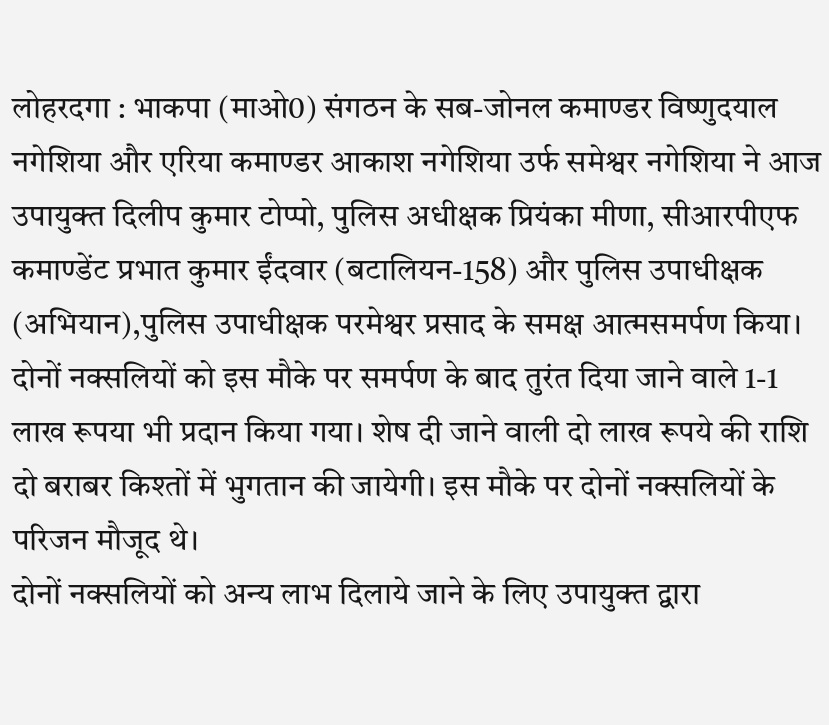लोहरदगा : भाकपा (माओ0) संगठन के सब-जोनल कमाण्डर विष्णुदयाल नगेशिया और एरिया कमाण्डर आकाश नगेशिया उर्फ समेश्वर नगेशिया ने आज उपायुक्त दिलीप कुमार टोप्पो, पुलिस अधीक्षक प्रियंका मीणा, सीआरपीएफ कमाण्डेंट प्रभात कुमार ईंदवार (बटालियन-158) और पुलिस उपाधीक्षक (अभियान),पुलिस उपाधीक्षक परमेश्वर प्रसाद के समक्ष आत्मसमर्पण किया।
दोनों नक्सलियों को इस मौके पर समर्पण के बाद तुरंत दिया जाने वाले 1-1 लाख रूपया भी प्रदान किया गया। शेष दी जाने वाली दो लाख रूपये की राशि दो बराबर किश्तों में भुगतान की जायेगी। इस मौके पर दोनों नक्सलियों के परिजन मौजूद थे।
दोनों नक्सलियों को अन्य लाभ दिलाये जाने के लिए उपायुक्त द्वारा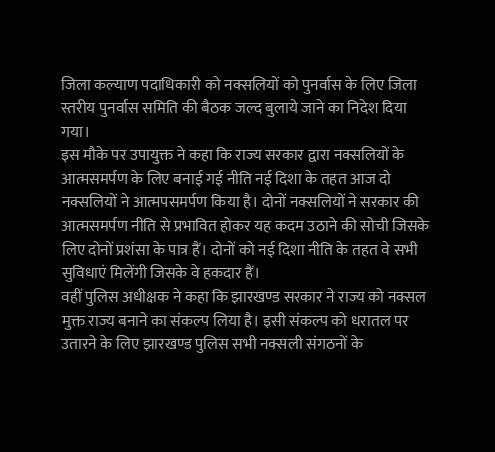जिला कल्याण पदाधिकारी को नक्सलियों को पुनर्वास के लिए जिला स्तरीय पुनर्वास समिति की बैठक जल्द बुलाये जाने का निदेश दिया गया।
इस मौके पर उपायुक्त ने कहा कि राज्य सरकार द्वारा नक्सलियों के आत्मसमर्पण के लिए बनाई गई नीति नई दिशा के तहत आज दो नक्सलियों ने आत्मपसमर्पण किया है। दोनों नक्सलियों ने सरकार की आत्मसमर्पण नीति से प्रभावित होकर यह कदम उठाने की सोची जिसके लिए दोनों प्रशंसा के पात्र हैं। दोनों को नई दिशा नीति के तहत वे सभी सुविधाएं मिलेंगी जिसके वे हकदार हैं।
वहीं पुलिस अधीक्षक ने कहा कि झारखण्ड सरकार ने राज्य को नक्सल मुक्त राज्य बनाने का संकल्प लिया है। इसी संकल्प को धरातल पर उतारने के लिए झारखण्ड पुलिस सभी नक्सली संगठनों के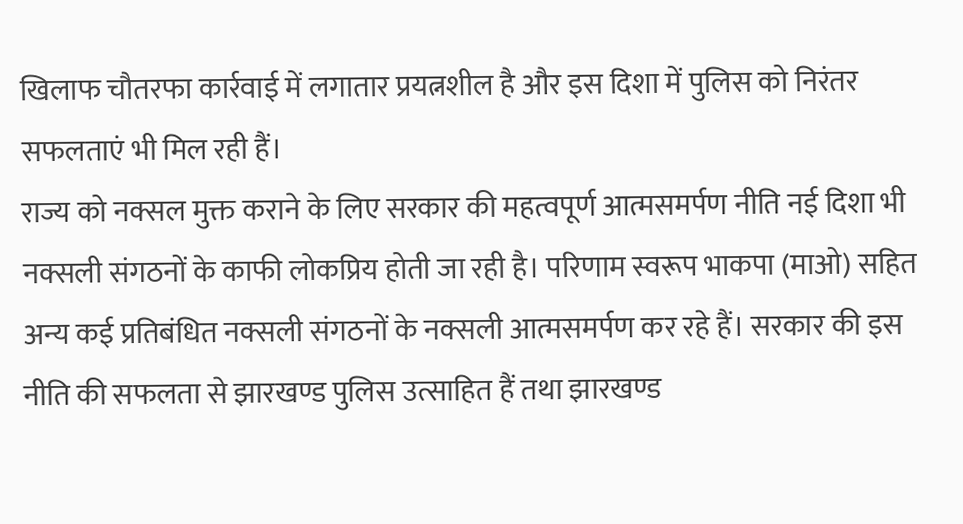खिलाफ चौतरफा कार्रवाई में लगातार प्रयत्नशील है और इस दिशा में पुलिस को निरंतर सफलताएं भी मिल रही हैं।
राज्य को नक्सल मुक्त कराने के लिए सरकार की महत्वपूर्ण आत्मसमर्पण नीति नई दिशा भी नक्सली संगठनों के काफी लोकप्रिय होती जा रही है। परिणाम स्वरूप भाकपा (माओ) सहित अन्य कई प्रतिबंधित नक्सली संगठनों के नक्सली आत्मसमर्पण कर रहे हैं। सरकार की इस नीति की सफलता से झारखण्ड पुलिस उत्साहित हैं तथा झारखण्ड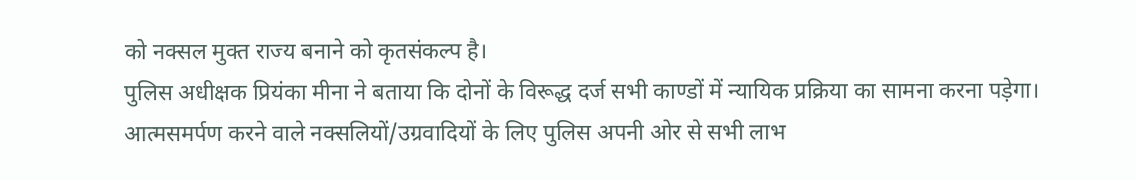को नक्सल मुक्त राज्य बनाने को कृतसंकल्प है।
पुलिस अधीक्षक प्रियंका मीना ने बताया कि दोनों के विरूद्ध दर्ज सभी काण्डों में न्यायिक प्रक्रिया का सामना करना पड़ेगा। आत्मसमर्पण करने वाले नक्सलियों/उग्रवादियों के लिए पुलिस अपनी ओर से सभी लाभ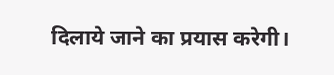दिलाये जाने का प्रयास करेगी।